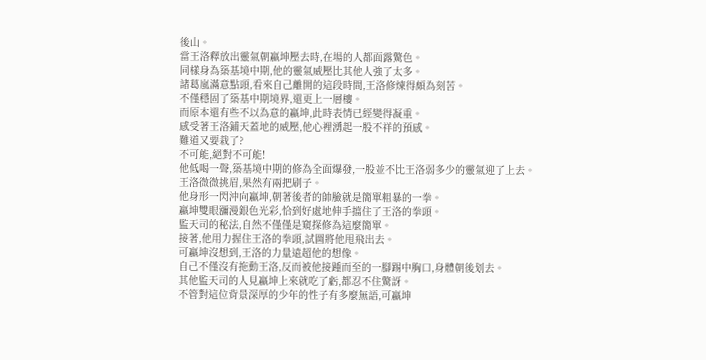後山。
當王洛釋放出靈氣朝嬴坤壓去時,在場的人都面露驚色。
同樣身為築基境中期,他的靈氣威壓比其他人強了太多。
諸葛嵐滿意點頭,看來自己離開的這段時間,王洛修煉得頗為刻苦。
不僅穩固了築基中期境界,還更上一層樓。
而原本還有些不以為意的嬴坤,此時表情已經變得凝重。
感受著王洛鋪天蓋地的威壓,他心裡湧起一股不祥的預感。
難道又要栽了?
不可能,絕對不可能!
他低喝一聲,築基境中期的修為全面爆發,一股並不比王洛弱多少的靈氣迎了上去。
王洛微微挑眉,果然有兩把刷子。
他身形一閃沖向嬴坤,朝著後者的帥臉就是簡單粗暴的一拳。
嬴坤雙眼瀰漫銀色光彩,恰到好處地伸手擋住了王洛的拳頭。
監天司的秘法,自然不僅僅是窺探修為這麼簡單。
接著,他用力握住王洛的拳頭,試圖將他甩飛出去。
可嬴坤沒想到,王洛的力量遠超他的想像。
自己不僅沒有拖動王洛,反而被他接踵而至的一腳踢中胸口,身體朝後划去。
其他監天司的人見嬴坤上來就吃了虧,都忍不住驚訝。
不管對這位背景深厚的少年的性子有多麼無語,可嬴坤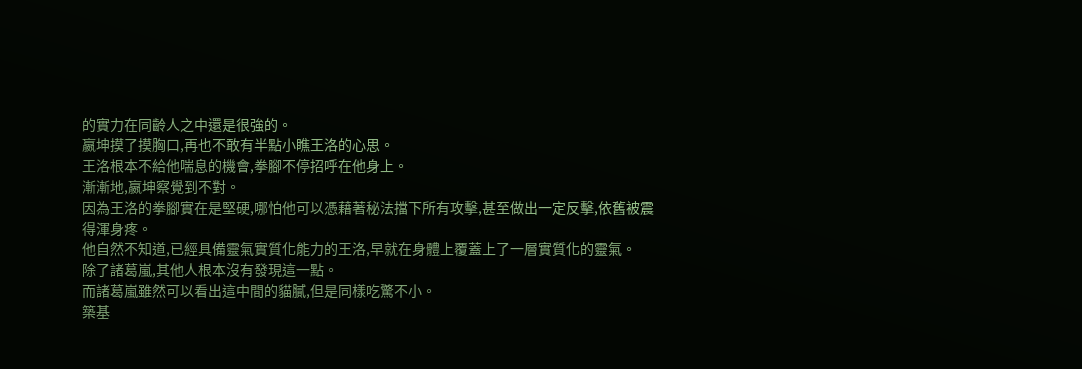的實力在同齡人之中還是很強的。
嬴坤摸了摸胸口,再也不敢有半點小瞧王洛的心思。
王洛根本不給他喘息的機會,拳腳不停招呼在他身上。
漸漸地,嬴坤察覺到不對。
因為王洛的拳腳實在是堅硬,哪怕他可以憑藉著秘法擋下所有攻擊,甚至做出一定反擊,依舊被震得渾身疼。
他自然不知道,已經具備靈氣實質化能力的王洛,早就在身體上覆蓋上了一層實質化的靈氣。
除了諸葛嵐,其他人根本沒有發現這一點。
而諸葛嵐雖然可以看出這中間的貓膩,但是同樣吃驚不小。
築基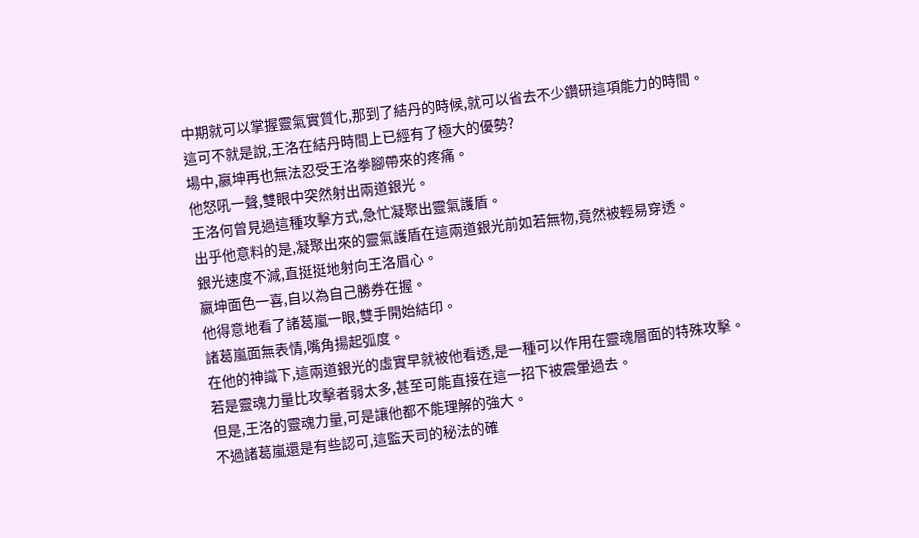中期就可以掌握靈氣實質化,那到了結丹的時候,就可以省去不少鑽研這項能力的時間。
這可不就是說,王洛在結丹時間上已經有了極大的優勢?
場中,嬴坤再也無法忍受王洛拳腳帶來的疼痛。
他怒吼一聲,雙眼中突然射出兩道銀光。
王洛何曾見過這種攻擊方式,急忙凝聚出靈氣護盾。
出乎他意料的是,凝聚出來的靈氣護盾在這兩道銀光前如若無物,竟然被輕易穿透。
銀光速度不減,直挺挺地射向王洛眉心。
嬴坤面色一喜,自以為自己勝券在握。
他得意地看了諸葛嵐一眼,雙手開始結印。
諸葛嵐面無表情,嘴角揚起弧度。
在他的神識下,這兩道銀光的虛實早就被他看透,是一種可以作用在靈魂層面的特殊攻擊。
若是靈魂力量比攻擊者弱太多,甚至可能直接在這一招下被震暈過去。
但是,王洛的靈魂力量,可是讓他都不能理解的強大。
不過諸葛嵐還是有些認可,這監天司的秘法的確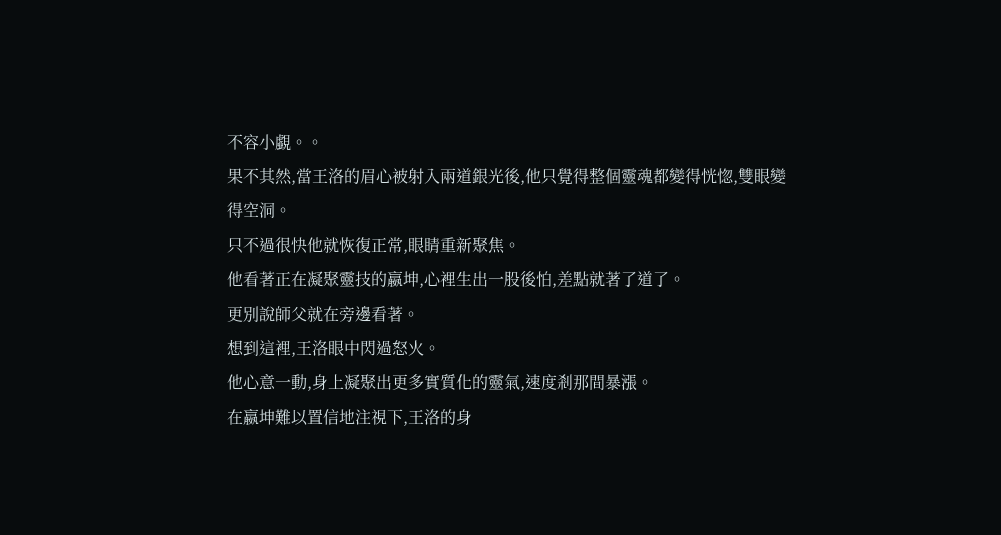不容小覷。。
果不其然,當王洛的眉心被射入兩道銀光後,他只覺得整個靈魂都變得恍惚,雙眼變得空洞。
只不過很快他就恢復正常,眼睛重新聚焦。
他看著正在凝聚靈技的嬴坤,心裡生出一股後怕,差點就著了道了。
更別說師父就在旁邊看著。
想到這裡,王洛眼中閃過怒火。
他心意一動,身上凝聚出更多實質化的靈氣,速度剎那間暴漲。
在嬴坤難以置信地注視下,王洛的身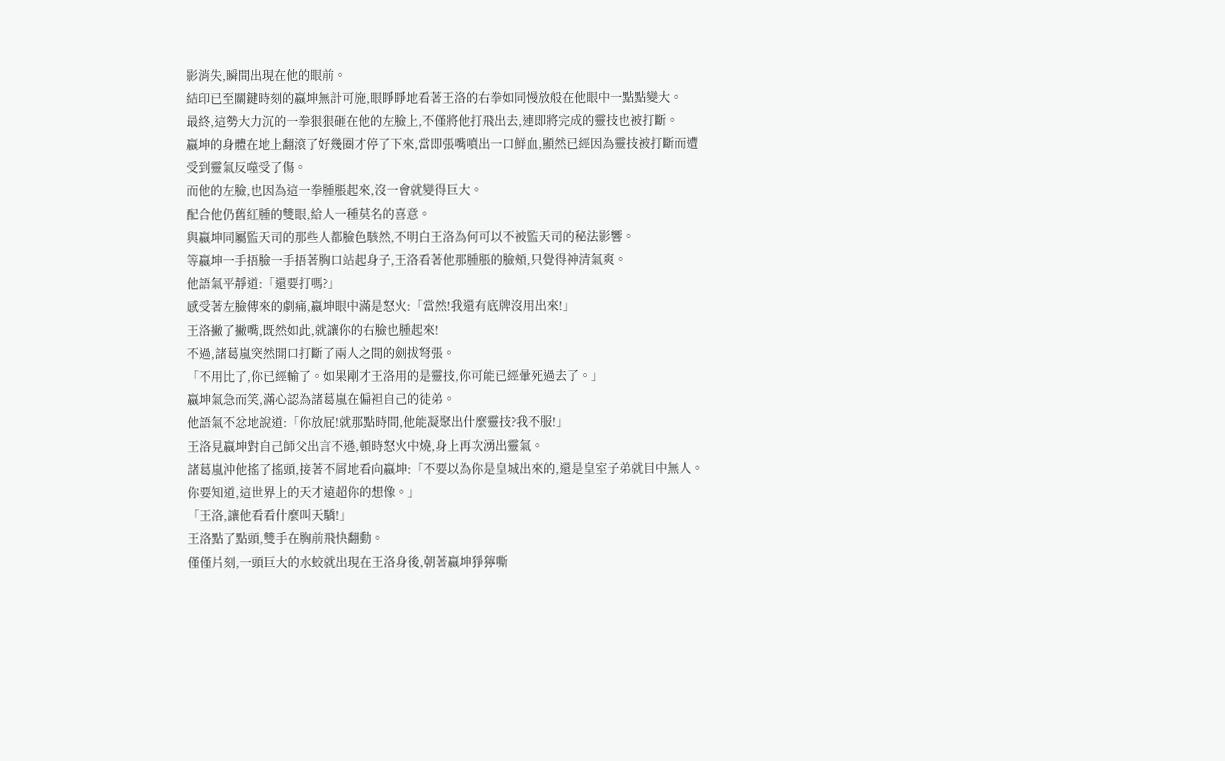影消失,瞬間出現在他的眼前。
結印已至關鍵時刻的嬴坤無計可施,眼睜睜地看著王洛的右拳如同慢放般在他眼中一點點變大。
最終,這勢大力沉的一拳狠狠砸在他的左臉上,不僅將他打飛出去,連即將完成的靈技也被打斷。
嬴坤的身體在地上翻滾了好幾圈才停了下來,當即張嘴噴出一口鮮血,顯然已經因為靈技被打斷而遭受到靈氣反噬受了傷。
而他的左臉,也因為這一拳腫脹起來,沒一會就變得巨大。
配合他仍舊紅腫的雙眼,給人一種莫名的喜意。
與嬴坤同屬監天司的那些人都臉色駭然,不明白王洛為何可以不被監天司的秘法影響。
等嬴坤一手捂臉一手捂著胸口站起身子,王洛看著他那腫脹的臉頰,只覺得神清氣爽。
他語氣平靜道:「還要打嗎?」
感受著左臉傳來的劇痛,嬴坤眼中滿是怒火:「當然!我還有底牌沒用出來!」
王洛撇了撇嘴,既然如此,就讓你的右臉也腫起來!
不過,諸葛嵐突然開口打斷了兩人之間的劍拔弩張。
「不用比了,你已經輸了。如果剛才王洛用的是靈技,你可能已經暈死過去了。」
嬴坤氣急而笑,滿心認為諸葛嵐在偏袒自己的徒弟。
他語氣不忿地說道:「你放屁!就那點時間,他能凝聚出什麼靈技?我不服!」
王洛見嬴坤對自己師父出言不遜,頓時怒火中燒,身上再次湧出靈氣。
諸葛嵐沖他搖了搖頭,接著不屑地看向嬴坤:「不要以為你是皇城出來的,還是皇室子弟就目中無人。你要知道,這世界上的天才遠超你的想像。」
「王洛,讓他看看什麼叫天驕!」
王洛點了點頭,雙手在胸前飛快翻動。
僅僅片刻,一頭巨大的水蛟就出現在王洛身後,朝著嬴坤猙獰嘶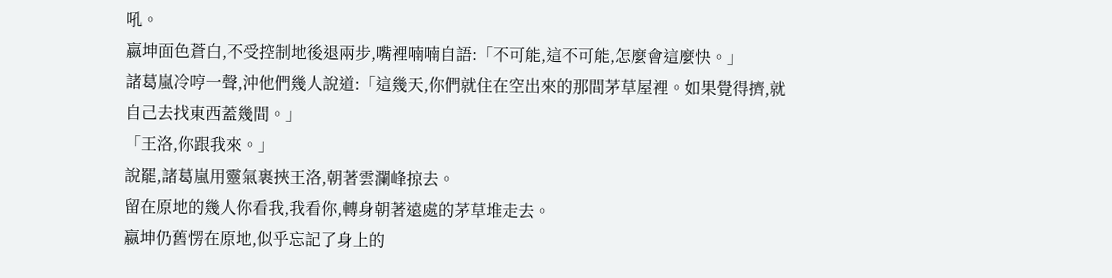吼。
嬴坤面色蒼白,不受控制地後退兩步,嘴裡喃喃自語:「不可能,這不可能,怎麼會這麼快。」
諸葛嵐冷哼一聲,沖他們幾人說道:「這幾天,你們就住在空出來的那間茅草屋裡。如果覺得擠,就自己去找東西蓋幾間。」
「王洛,你跟我來。」
說罷,諸葛嵐用靈氣裹挾王洛,朝著雲瀾峰掠去。
留在原地的幾人你看我,我看你,轉身朝著遠處的茅草堆走去。
嬴坤仍舊愣在原地,似乎忘記了身上的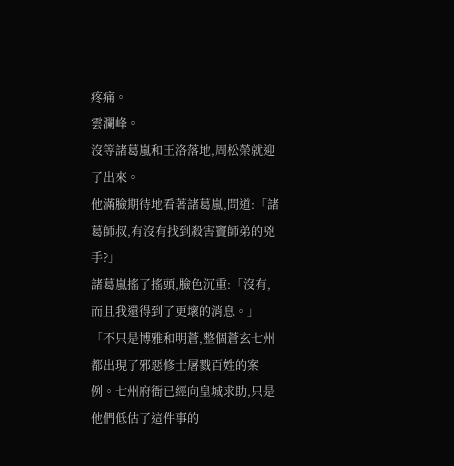疼痛。
雲瀾峰。
沒等諸葛嵐和王洛落地,周松榮就迎了出來。
他滿臉期待地看著諸葛嵐,問道:「諸葛師叔,有沒有找到殺害竇師弟的兇手?」
諸葛嵐搖了搖頭,臉色沉重:「沒有,而且我還得到了更壞的消息。」
「不只是博雅和明蒼,整個蒼玄七州都出現了邪惡修士屠戮百姓的案例。七州府衙已經向皇城求助,只是他們低估了這件事的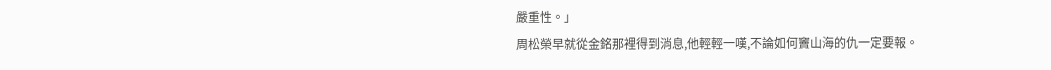嚴重性。」
周松榮早就從金銘那裡得到消息,他輕輕一嘆,不論如何竇山海的仇一定要報。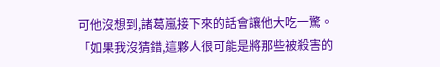可他沒想到,諸葛嵐接下來的話會讓他大吃一驚。
「如果我沒猜錯,這夥人很可能是將那些被殺害的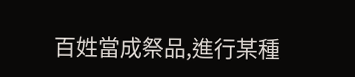百姓當成祭品,進行某種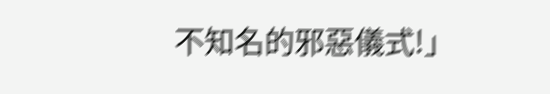不知名的邪惡儀式!」